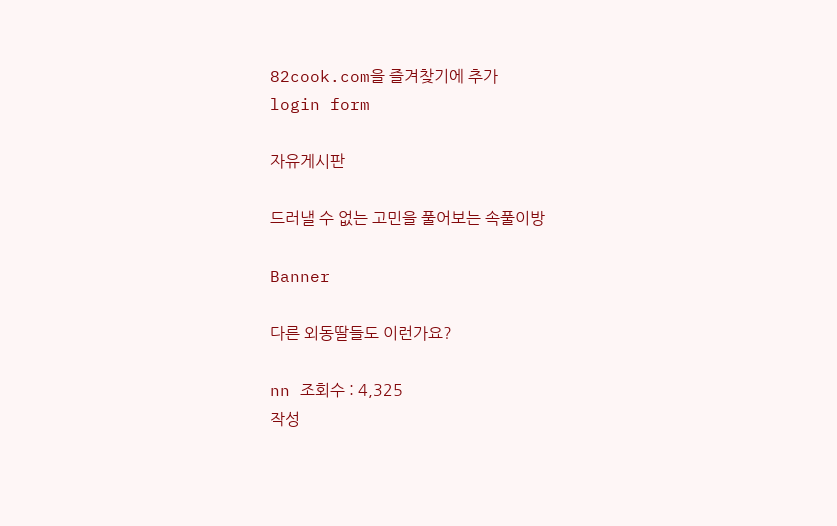82cook.com을 즐겨찾기에 추가
login form

자유게시판

드러낼 수 없는 고민을 풀어보는 속풀이방

Banner

다른 외동딸들도 이런가요?

nn 조회수 : 4,325
작성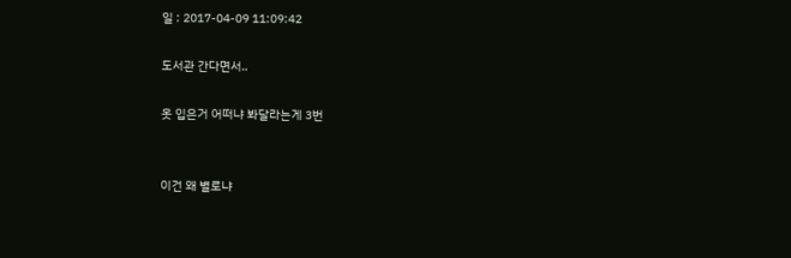일 : 2017-04-09 11:09:42

도서관 간다면서..

옷 입은거 어떠냐 봐달라는게 3번


이건 왜 별로냐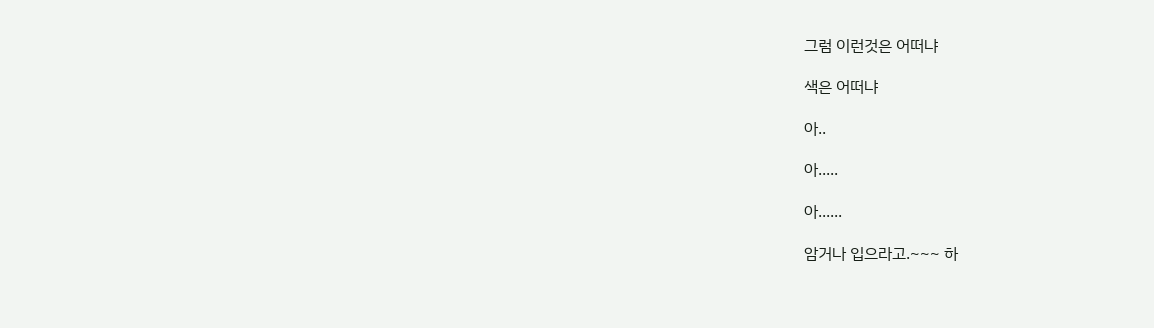그럼 이런것은 어떠냐

색은 어떠냐

아..

아.....

아......

암거나 입으라고.~~~ 하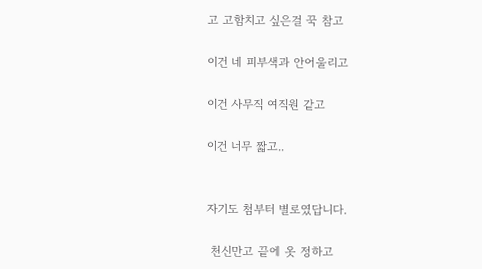고 고함치고 싶은걸 꾹 참고

이건 네 피부색과 안어울리고

이건 사무직 여직원 같고

이건 너무 짧고..


자기도 첨부터 별로였답니다.

 천신만고 끝에 옷 정하고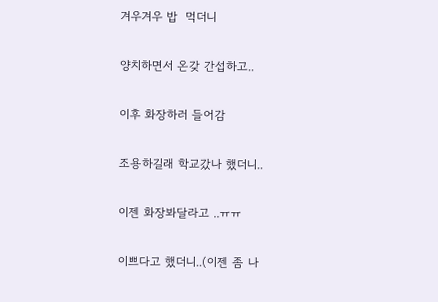겨우겨우 밥  먹더니

양치하면서 온갖 간섭하고..

이후 화장하러 들어감

조용하길래 학교갔나 했더니..

이젠 화장봐달라고 ..ㅠㅠ

이쁘다고 했더니..(이젠 좀 나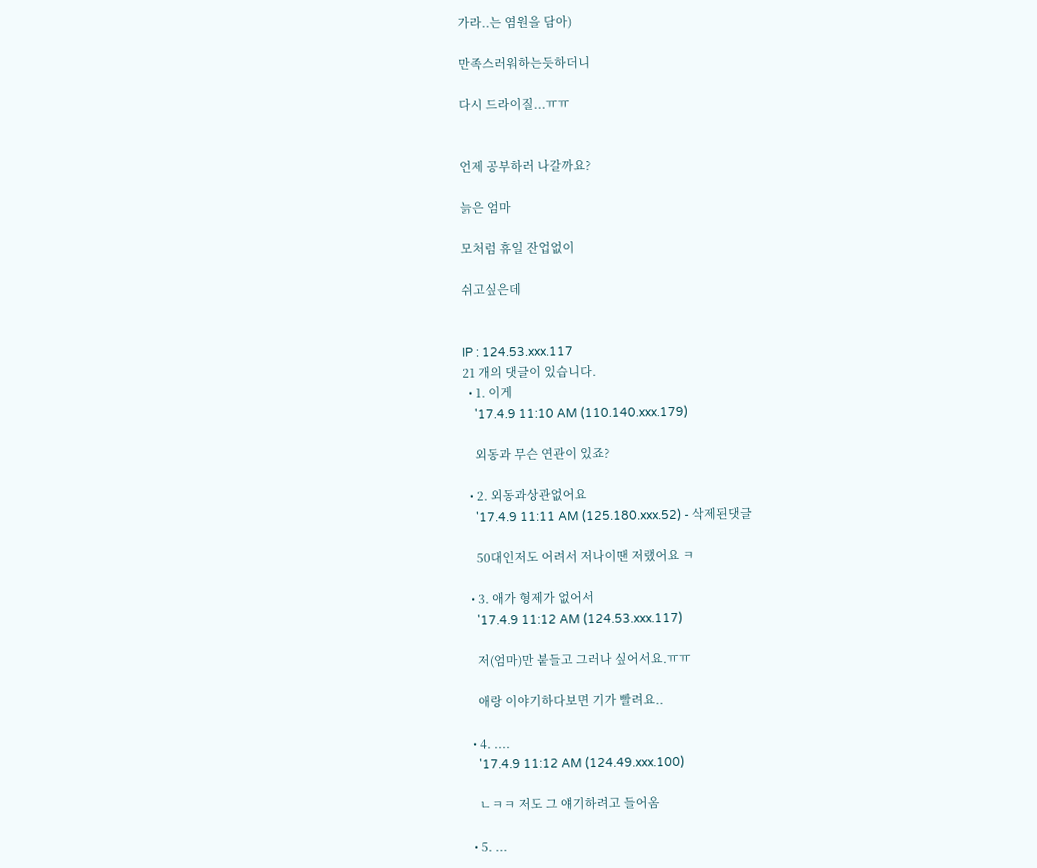가라..는 염원을 담아)

만족스러워하는듯하더니

다시 드라이질...ㅠㅠ


언제 공부하러 나갈까요?

늙은 엄마

모처럼 휴일 잔업없이

쉬고싶은데


IP : 124.53.xxx.117
21 개의 댓글이 있습니다.
  • 1. 이게
    '17.4.9 11:10 AM (110.140.xxx.179)

    외동과 무슨 연관이 있죠?

  • 2. 외동과상관없어요
    '17.4.9 11:11 AM (125.180.xxx.52) - 삭제된댓글

    50대인저도 어려서 저나이땐 저랬어요 ㅋ

  • 3. 애가 형제가 없어서
    '17.4.9 11:12 AM (124.53.xxx.117)

    저(엄마)만 붙들고 그러나 싶어서요.ㅠㅠ

    애랑 이야기하다보면 기가 빨려요..

  • 4. ....
    '17.4.9 11:12 AM (124.49.xxx.100)

    ㄴㅋㅋ 저도 그 얘기하려고 들어옴

  • 5. ...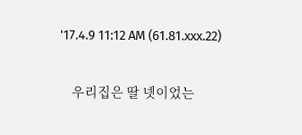'17.4.9 11:12 AM (61.81.xxx.22)

    우리집은 딸 넷이었는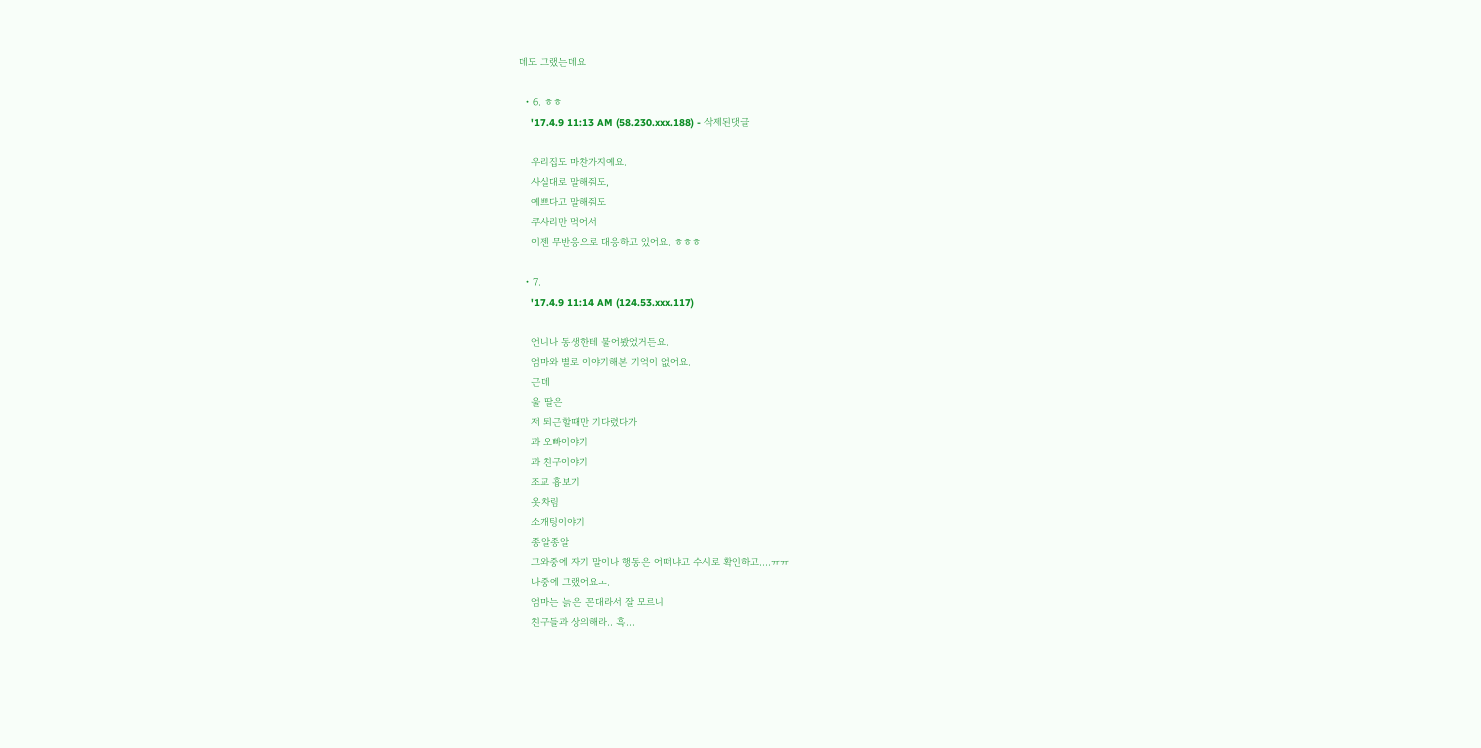데도 그랬는데요

  • 6. ㅎㅎ
    '17.4.9 11:13 AM (58.230.xxx.188) - 삭제된댓글

    우리집도 마찬가지예요.
    사실대로 말해줘도,
    예쁘다고 말해줘도
    쿠사리만 먹어서
    이젠 무반응으로 대응하고 있어요. ㅎㅎㅎ

  • 7.
    '17.4.9 11:14 AM (124.53.xxx.117)

    언니나 동생한테 물어봤었거든요.
    엄마와 별로 이야기해본 기억이 없어요.
    근데
    울 딸은
    저 퇴근할때만 기다렸다가
    과 오빠이야기
    과 친구이야기
    조교 흉보기
    옷차림
    소개팅이야기
    종알종알
    그와중에 자기 말이나 행동은 어떠냐고 수시로 확인하고....ㅠㅠ
    나중에 그랬어요ㅗ.
    엄마는 늙은 꼰대라서 잘 모르니
    친구들과 상의해라.. 흑...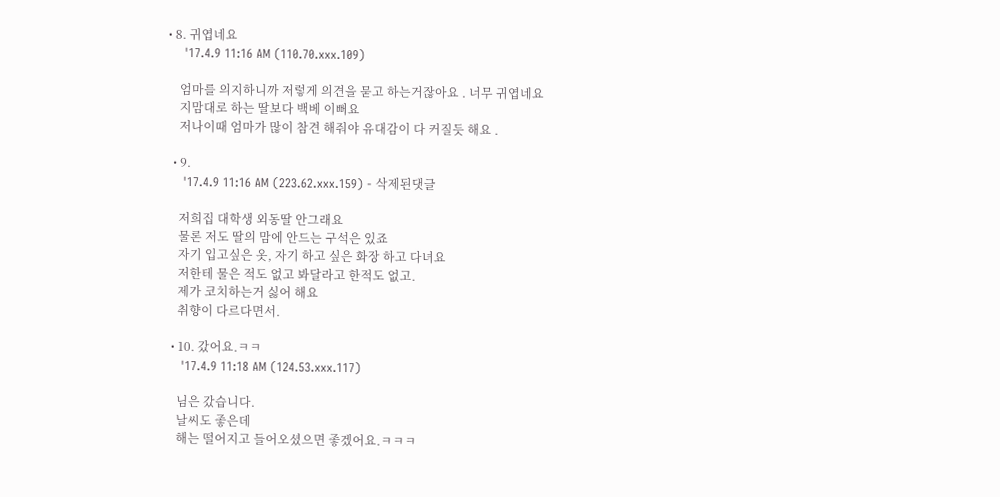• 8. 귀엽네요
    '17.4.9 11:16 AM (110.70.xxx.109)

    엄마를 의지하니까 저렇게 의견을 묻고 하는거잖아요 . 너무 귀엽네요
    지맘대로 하는 딸보다 백베 이뻐요
    저나이때 엄마가 많이 참견 해줘야 유대감이 다 커질듯 해요 .

  • 9.
    '17.4.9 11:16 AM (223.62.xxx.159) - 삭제된댓글

    저희집 대학생 외동딸 안그래요
    물론 저도 딸의 맘에 안드는 구석은 있죠
    자기 입고싶은 옷, 자기 하고 싶은 화장 하고 다녀요
    저한테 물은 적도 없고 봐달라고 한적도 없고.
    제가 코치하는거 싫어 해요
    취향이 다르다면서.

  • 10. 갔어요.ㅋㅋ
    '17.4.9 11:18 AM (124.53.xxx.117)

    님은 갔습니다.
    날씨도 좋은데
    해는 떨어지고 들어오셨으면 좋겠어요.ㅋㅋㅋ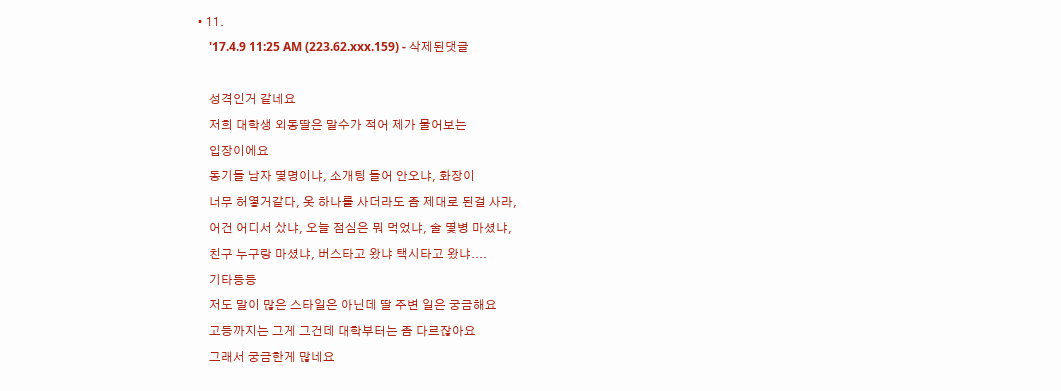• 11.
    '17.4.9 11:25 AM (223.62.xxx.159) - 삭제된댓글

    성격인거 같네요
    저희 대학생 외동딸은 말수가 적어 제가 물어보는
    입장이에요
    동기들 남자 몇명이냐, 소개팅 들어 안오냐, 화장이
    너무 허옇거같다, 옷 하나를 사더라도 좀 제대로 된걸 사라,
    어건 어디서 샀냐, 오늘 점심은 뭐 먹었냐, 술 몇병 마셨냐,
    친구 누구랑 마셨냐, 버스타고 왔냐 택시타고 왔냐....
    기타등등
    저도 말이 많은 스타일은 아닌데 딸 주변 일은 궁금해요
    고등까지는 그게 그건데 대학부터는 좀 다르잖아요
    그래서 궁금한게 많네요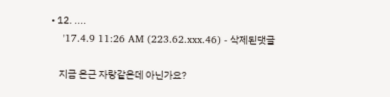• 12. ....
    '17.4.9 11:26 AM (223.62.xxx.46) - 삭제된댓글

    지금 은근 자랑같은데 아닌가요?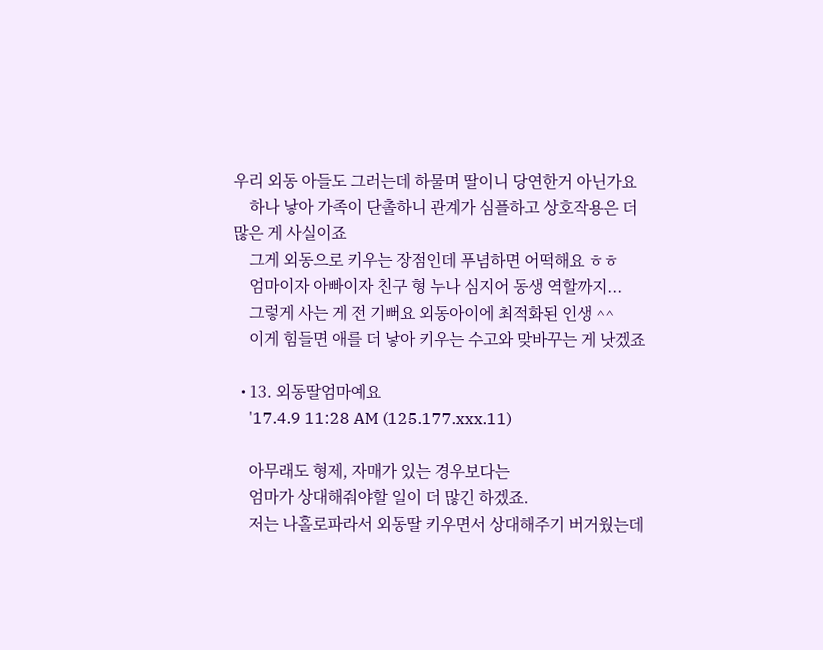우리 외동 아들도 그러는데 하물며 딸이니 당연한거 아닌가요
    하나 낳아 가족이 단촐하니 관계가 심플하고 상호작용은 더 많은 게 사실이죠
    그게 외동으로 키우는 장점인데 푸념하면 어떡해요 ㅎㅎ
    엄마이자 아빠이자 친구 형 누나 심지어 동생 역할까지...
    그렇게 사는 게 전 기뻐요 외동아이에 최적화된 인생 ^^
    이게 힘들면 애를 더 낳아 키우는 수고와 맞바꾸는 게 낫겠죠

  • 13. 외동딸엄마예요
    '17.4.9 11:28 AM (125.177.xxx.11)

    아무래도 형제, 자매가 있는 경우보다는
    엄마가 상대해줘야할 일이 더 많긴 하겠죠.
    저는 나홀로파라서 외동딸 키우면서 상대해주기 버거웠는데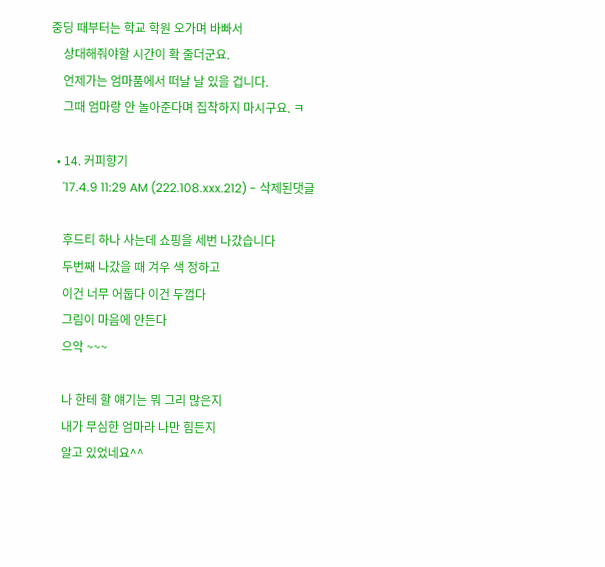중딩 때부터는 학교 학원 오가며 바빠서
    상대해줘야할 시간이 확 줄더군요.
    언제가는 엄마품에서 떠날 날 있을 겁니다.
    그때 엄마랑 안 놀아준다며 집착하지 마시구요. ㅋ

  • 14. 커피향기
    '17.4.9 11:29 AM (222.108.xxx.212) - 삭제된댓글

    후드티 하나 사는데 쇼핑을 세번 나갔습니다
    두번째 나갔을 때 겨우 색 정하고
    이건 너무 어둡다 이건 두껍다
    그림이 마음에 안든다
    으악 ~~~

    나 한테 할 얘기는 뭐 그리 많은지
    내가 무심한 엄마라 나만 힘든지
    알고 있었네요^^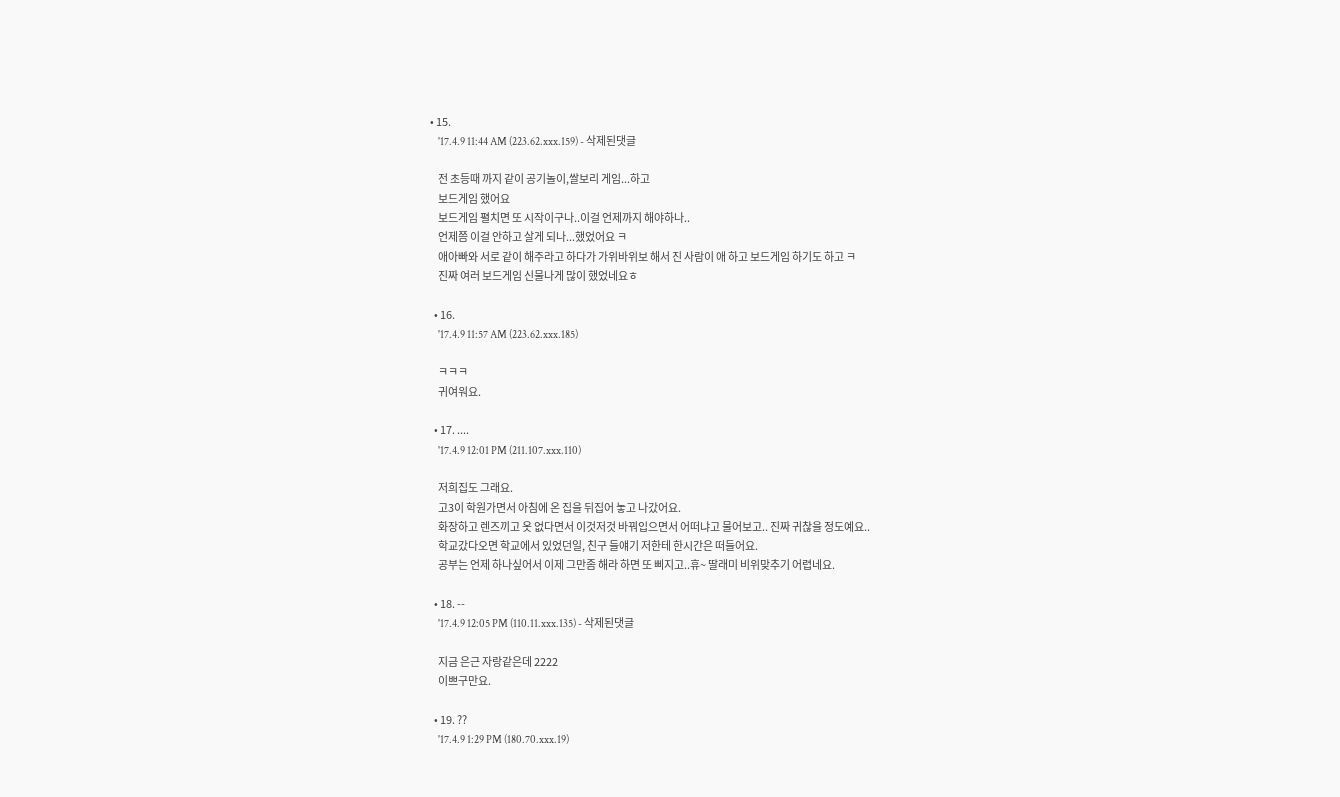• 15.
    '17.4.9 11:44 AM (223.62.xxx.159) - 삭제된댓글

    전 초등때 까지 같이 공기놀이,쌀보리 게임...하고
    보드게임 했어요
    보드게임 펼치면 또 시작이구나..이걸 언제까지 해야하나..
    언제쯤 이걸 안하고 살게 되나...했었어요 ㅋ
    애아빠와 서로 같이 해주라고 하다가 가위바위보 해서 진 사람이 애 하고 보드게임 하기도 하고 ㅋ
    진짜 여러 보드게임 신물나게 많이 했었네요ㅎ

  • 16.
    '17.4.9 11:57 AM (223.62.xxx.185)

    ㅋㅋㅋ
    귀여워요.

  • 17. ....
    '17.4.9 12:01 PM (211.107.xxx.110)

    저희집도 그래요.
    고3이 학원가면서 아침에 온 집을 뒤집어 놓고 나갔어요.
    화장하고 렌즈끼고 옷 없다면서 이것저것 바꿔입으면서 어떠냐고 물어보고.. 진짜 귀찮을 정도예요..
    학교갔다오면 학교에서 있었던일, 친구 들얘기 저한테 한시간은 떠들어요.
    공부는 언제 하나싶어서 이제 그만좀 해라 하면 또 삐지고..휴~ 딸래미 비위맞추기 어렵네요.

  • 18. --
    '17.4.9 12:05 PM (110.11.xxx.135) - 삭제된댓글

    지금 은근 자랑같은데 2222
    이쁘구만요.

  • 19. ??
    '17.4.9 1:29 PM (180.70.xxx.19)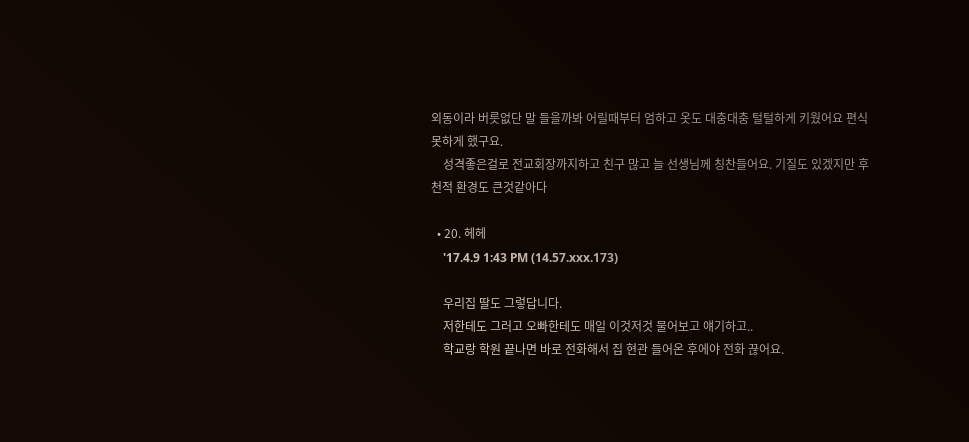외동이라 버릇없단 말 들을까봐 어릴때부터 엄하고 옷도 대충대충 털털하게 키웠어요 편식못하게 했구요.
    성격좋은걸로 전교회장까지하고 친구 많고 늘 선생님께 칭찬들어요. 기질도 있겠지만 후천적 환경도 큰것같아다

  • 20. 헤헤
    '17.4.9 1:43 PM (14.57.xxx.173)

    우리집 딸도 그렇답니다.
    저한테도 그러고 오빠한테도 매일 이것저것 물어보고 얘기하고..
    학교랑 학원 끝나면 바로 전화해서 집 현관 들어온 후에야 전화 끊어요.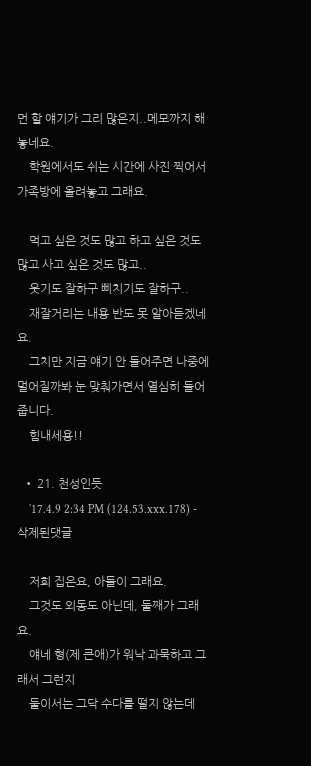먼 할 얘기가 그리 많은지..메모까지 해놓네요.
    학원에서도 쉬는 시간에 사진 찍어서 가족방에 올려놓고 그래요.

    먹고 싶은 것도 많고 하고 싶은 것도 많고 사고 싶은 것도 많고..
    웃기도 잘하구 삐치기도 잘하구..
    재잘거리는 내용 반도 못 알아듣겠네요.
    그치만 지금 얘기 안 들어주면 나중에 멀어질까봐 눈 맞춰가면서 열심히 들어줍니다.
    힘내세용!!

  • 21. 천성인듯
    '17.4.9 2:34 PM (124.53.xxx.178) - 삭제된댓글

    저희 집은요, 아들이 그래요.
    그것도 외동도 아닌데, 둘째가 그래요.
    얘네 형(제 큰애)가 워낙 과묵하고 그래서 그런지
    둘이서는 그닥 수다를 떨지 않는데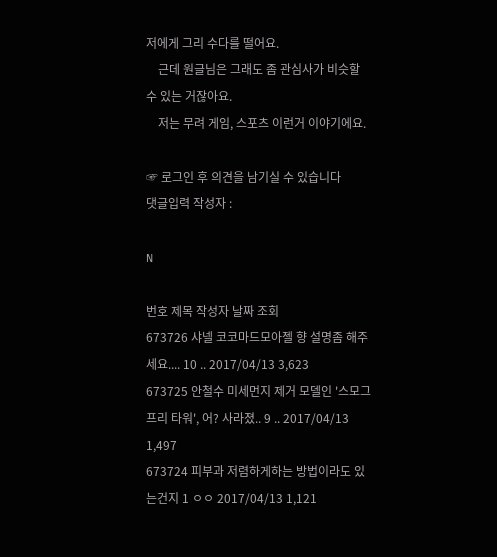저에게 그리 수다를 떨어요.
    근데 원글님은 그래도 좀 관심사가 비슷할 수 있는 거잖아요.
    저는 무려 게임, 스포츠 이런거 이야기에요.

☞ 로그인 후 의견을 남기실 수 있습니다
댓글입력 작성자 :

N

번호 제목 작성자 날짜 조회
673726 샤넬 코코마드모아젤 향 설명좀 해주세요.... 10 .. 2017/04/13 3,623
673725 안철수 미세먼지 제거 모델인 '스모그 프리 타워', 어? 사라졌.. 9 .. 2017/04/13 1,497
673724 피부과 저렴하게하는 방법이라도 있는건지 1 ㅇㅇ 2017/04/13 1,121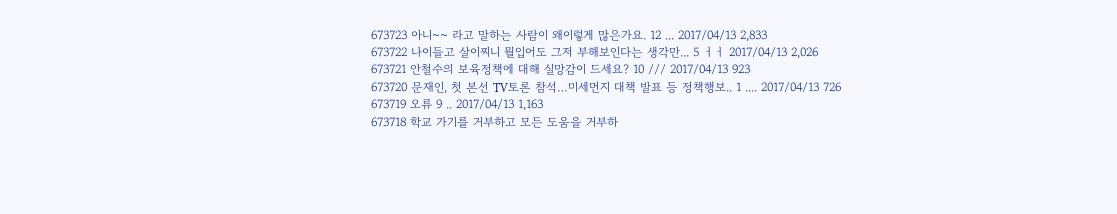673723 아니~~ 라고 말하는 사람이 왜이렇게 많은가요. 12 ... 2017/04/13 2,833
673722 나이들고 살이찌니 뭘입어도 그저 부해보인다는 생각만... 5 ㅓㅓ 2017/04/13 2,026
673721 안철수의 보육정책에 대해 실망감이 드세요? 10 /// 2017/04/13 923
673720 문재인, 첫 본선 TV토론 참석…미세먼지 대책 발표 등 정책행보.. 1 .... 2017/04/13 726
673719 오류 9 .. 2017/04/13 1,163
673718 학교 가기를 거부하고 모든 도움을 거부하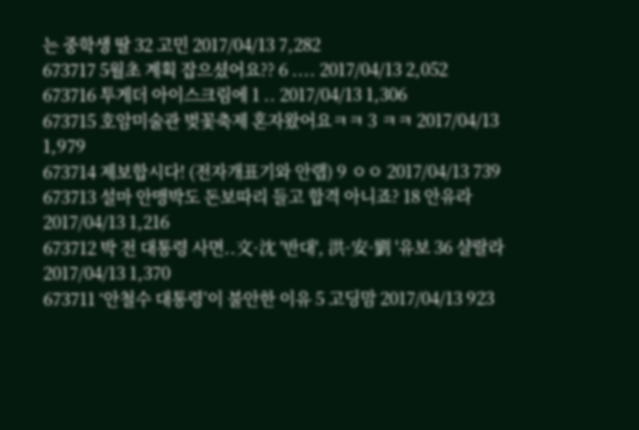는 중학생 딸 32 고민 2017/04/13 7,282
673717 5월초 계획 잡으셨어요?? 6 .... 2017/04/13 2,052
673716 투게더 아이스크림에 1 .. 2017/04/13 1,306
673715 호암미술관 벚꽃축제 혼자왔어요ㅋㅋ 3 ㅋㅋ 2017/04/13 1,979
673714 제보합시다! (전자개표기와 안랩) 9 ㅇㅇ 2017/04/13 739
673713 설마 안맹박도 돈보따리 들고 합격 아니죠? 18 안유라 2017/04/13 1,216
673712 박 전 대통령 사면..文·沈 '반대', 洪·安·劉 '유보 36 샬랄라 2017/04/13 1,370
673711 ‘안철수 대통령’이 불안한 이유 5 고딩맘 2017/04/13 923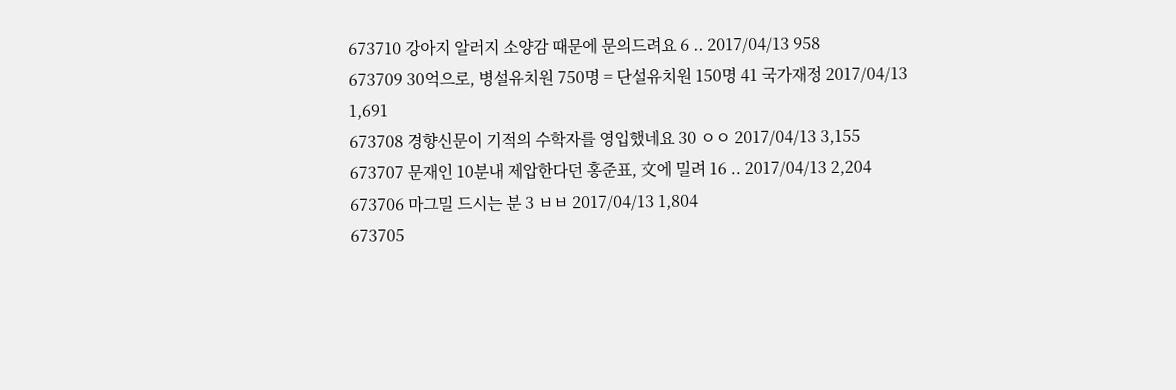673710 강아지 알러지 소양감 때문에 문의드려요 6 .. 2017/04/13 958
673709 30억으로, 병설유치원 750명 = 단설유치원 150명 41 국가재정 2017/04/13 1,691
673708 경향신문이 기적의 수학자를 영입했네요 30 ㅇㅇ 2017/04/13 3,155
673707 문재인 10분내 제압한다던 홍준표, 文에 밀려 16 .. 2017/04/13 2,204
673706 마그밀 드시는 분 3 ㅂㅂ 2017/04/13 1,804
673705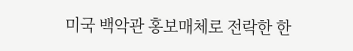미국 백악관 홍보매체로 전락한 한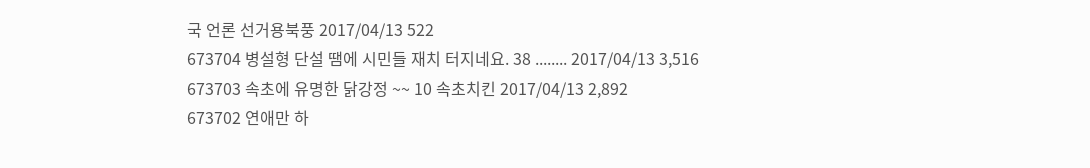국 언론 선거용북풍 2017/04/13 522
673704 병설형 단설 땜에 시민들 재치 터지네요. 38 ........ 2017/04/13 3,516
673703 속초에 유명한 닭강정 ~~ 10 속초치킨 2017/04/13 2,892
673702 연애만 하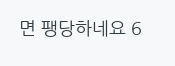면 팽당하네요 6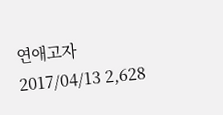연애고자 2017/04/13 2,628